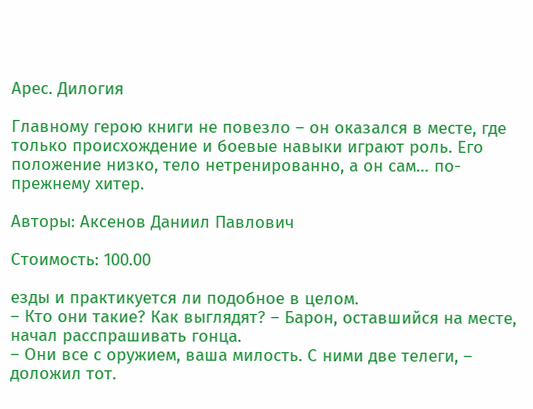Арес. Дилогия

Главному герою книги не повезло – он оказался в месте, где только происхождение и боевые навыки играют роль. Его положение низко, тело нетренированно, а он сам… по-прежнему хитер.

Авторы: Аксенов Даниил Павлович

Стоимость: 100.00

езды и практикуется ли подобное в целом.
– Кто они такие? Как выглядят? – Барон, оставшийся на месте, начал расспрашивать гонца.
– Они все с оружием, ваша милость. С ними две телеги, – доложил тот.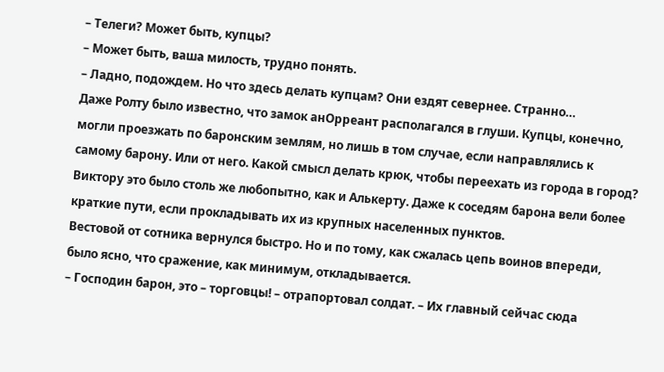– Телеги? Может быть, купцы?
– Может быть, ваша милость, трудно понять.
– Ладно, подождем. Но что здесь делать купцам? Они ездят севернее. Странно…
Даже Ролту было известно, что замок анОрреант располагался в глуши. Купцы, конечно, могли проезжать по баронским землям, но лишь в том случае, если направлялись к самому барону. Или от него. Какой смысл делать крюк, чтобы переехать из города в город? Виктору это было столь же любопытно, как и Алькерту. Даже к соседям барона вели более краткие пути, если прокладывать их из крупных населенных пунктов.
Вестовой от сотника вернулся быстро. Но и по тому, как сжалась цепь воинов впереди, было ясно, что сражение, как минимум, откладывается.
– Господин барон, это – торговцы! – отрапортовал солдат. – Их главный сейчас сюда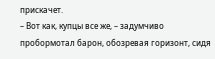прискачет.
– Вот как, купцы все же, – задумчиво пробормотал барон, обозревая горизонт, сидя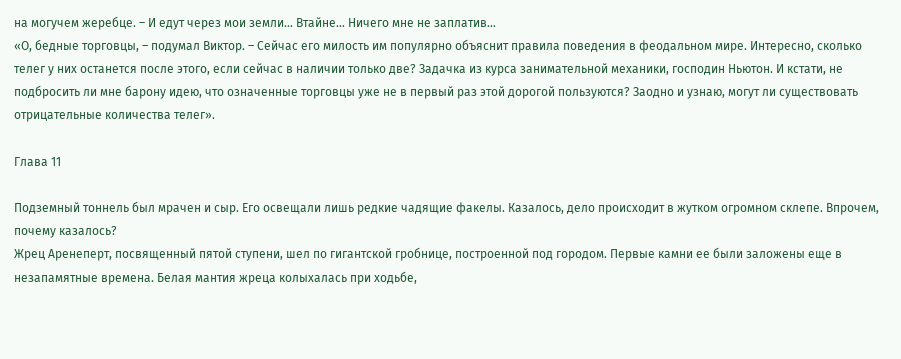на могучем жеребце. – И едут через мои земли… Втайне… Ничего мне не заплатив…
«О, бедные торговцы, – подумал Виктор. – Сейчас его милость им популярно объяснит правила поведения в феодальном мире. Интересно, сколько телег у них останется после этого, если сейчас в наличии только две? Задачка из курса занимательной механики, господин Ньютон. И кстати, не подбросить ли мне барону идею, что означенные торговцы уже не в первый раз этой дорогой пользуются? Заодно и узнаю, могут ли существовать отрицательные количества телег».

Глава 11

Подземный тоннель был мрачен и сыр. Его освещали лишь редкие чадящие факелы. Казалось, дело происходит в жутком огромном склепе. Впрочем, почему казалось?
Жрец Аренеперт, посвященный пятой ступени, шел по гигантской гробнице, построенной под городом. Первые камни ее были заложены еще в незапамятные времена. Белая мантия жреца колыхалась при ходьбе,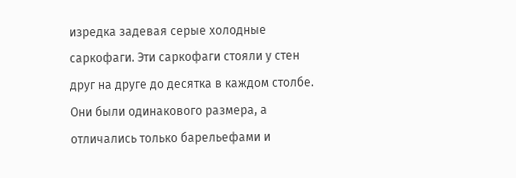изредка задевая серые холодные саркофаги. Эти саркофаги стояли у стен друг на друге до десятка в каждом столбе. Они были одинакового размера, а отличались только барельефами и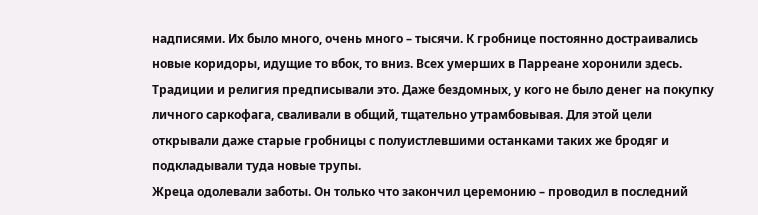надписями. Их было много, очень много – тысячи. К гробнице постоянно достраивались новые коридоры, идущие то вбок, то вниз. Всех умерших в Парреане хоронили здесь. Традиции и религия предписывали это. Даже бездомных, у кого не было денег на покупку личного саркофага, сваливали в общий, тщательно утрамбовывая. Для этой цели открывали даже старые гробницы с полуистлевшими останками таких же бродяг и подкладывали туда новые трупы.
Жреца одолевали заботы. Он только что закончил церемонию – проводил в последний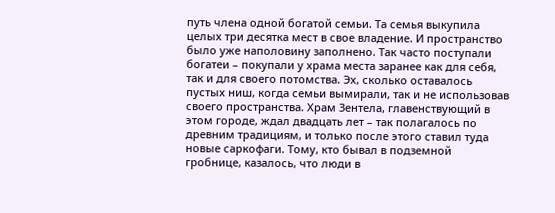путь члена одной богатой семьи. Та семья выкупила целых три десятка мест в свое владение. И пространство было уже наполовину заполнено. Так часто поступали богатеи – покупали у храма места заранее как для себя, так и для своего потомства. Эх, сколько оставалось пустых ниш, когда семьи вымирали, так и не использовав своего пространства. Храм Зентела, главенствующий в этом городе, ждал двадцать лет – так полагалось по древним традициям, и только после этого ставил туда новые саркофаги. Тому, кто бывал в подземной гробнице, казалось, что люди в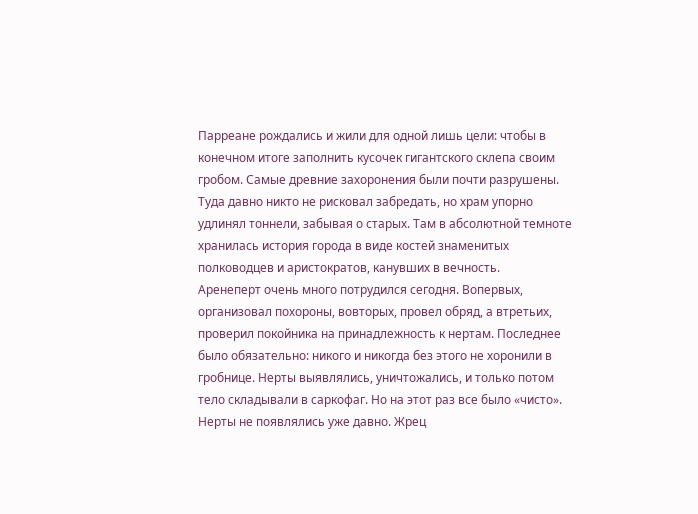Парреане рождались и жили для одной лишь цели: чтобы в конечном итоге заполнить кусочек гигантского склепа своим гробом. Самые древние захоронения были почти разрушены. Туда давно никто не рисковал забредать, но храм упорно удлинял тоннели, забывая о старых. Там в абсолютной темноте хранилась история города в виде костей знаменитых полководцев и аристократов, канувших в вечность.
Аренеперт очень много потрудился сегодня. Вопервых, организовал похороны, вовторых, провел обряд, а втретьих, проверил покойника на принадлежность к нертам. Последнее было обязательно: никого и никогда без этого не хоронили в гробнице. Нерты выявлялись, уничтожались, и только потом тело складывали в саркофаг. Но на этот раз все было «чисто». Нерты не появлялись уже давно. Жрец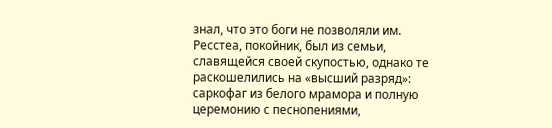знал, что это боги не позволяли им.
Ресстеа, покойник, был из семьи, славящейся своей скупостью, однако те раскошелились на «высший разряд»: саркофаг из белого мрамора и полную церемонию с песнопениями,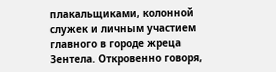плакальщиками, колонной служек и личным участием главного в городе жреца Зентела. Откровенно говоря,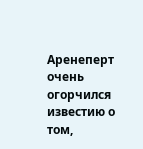Аренеперт очень огорчился известию о том,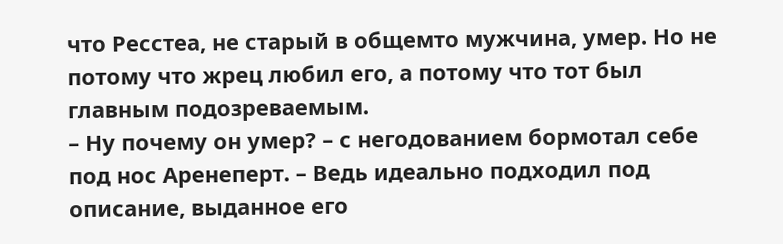что Ресстеа, не старый в общемто мужчина, умер. Но не потому что жрец любил его, а потому что тот был главным подозреваемым.
– Ну почему он умер? – с негодованием бормотал себе под нос Аренеперт. – Ведь идеально подходил под описание, выданное его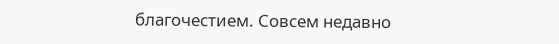благочестием. Совсем недавно